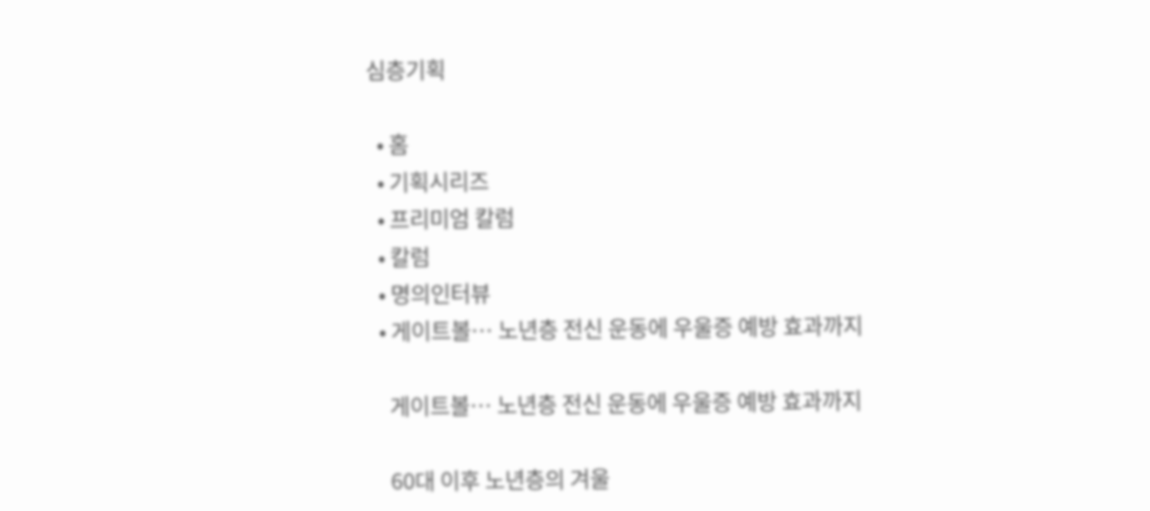심층기획

  • 홈
  • 기획시리즈
  • 프리미엄 칼럼
  • 칼럼
  • 명의인터뷰
  • 게이트볼… 노년층 전신 운동에 우울증 예방 효과까지

    게이트볼… 노년층 전신 운동에 우울증 예방 효과까지

    60대 이후 노년층의 겨울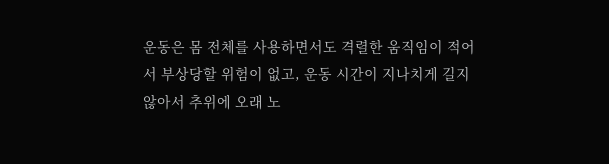운동은 몸 전체를 사용하면서도 격렬한 움직임이 적어서 부상당할 위험이 없고, 운동 시간이 지나치게 길지 않아서 추위에 오래 노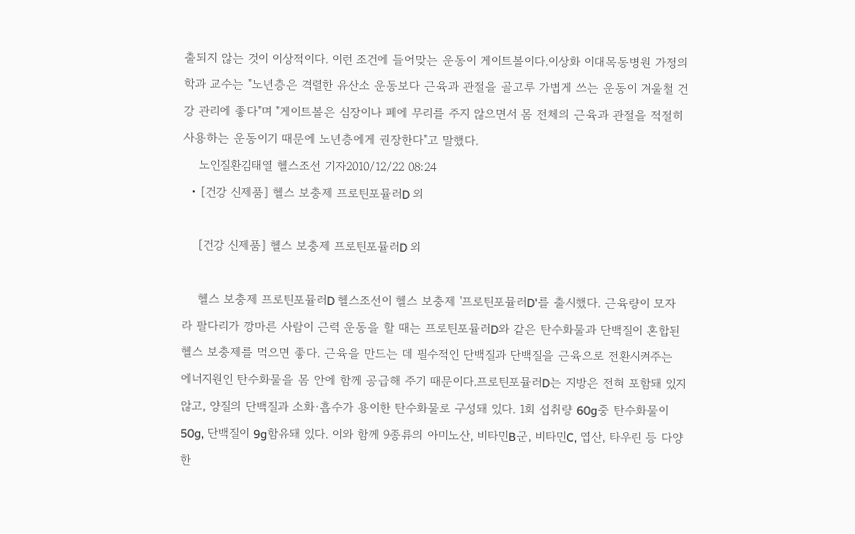출되지 않는 것이 이상적이다. 이런 조건에 들어맞는 운동이 게이트볼이다.이상화 이대목동병원 가정의학과 교수는 "노년층은 격렬한 유산소 운동보다 근육과 관절을 골고루 가볍게 쓰는 운동이 겨울철 건강 관리에 좋다"며 "게이트볼은 심장이나 폐에 무리를 주지 않으면서 몸 전체의 근육과 관절을 적절히 사용하는 운동이기 때문에 노년층에게 권장한다"고 말했다.
    노인질환김태열 헬스조선 기자2010/12/22 08:24
  • [건강 신제품] 헬스 보충제 프로틴포뮬러D 외

    [건강 신제품] 헬스 보충제 프로틴포뮬러D 외

    헬스 보충제 프로틴포뮬러D 헬스조선이 헬스 보충제 '프로틴포뮬러D'를 출시했다. 근육량이 모자라 팔다리가 깡마른 사람이 근력 운동을 할 때는 프로틴포뮬러D와 같은 탄수화물과 단백질이 혼합된 헬스 보충제를 먹으면 좋다. 근육을 만드는 데 필수적인 단백질과 단백질을 근육으로 전환시켜주는 에너지원인 탄수화물을 몸 안에 함께 공급해 주기 때문이다.프로틴포뮬러D는 지방은 전혀 포함돼 있지 않고, 양질의 단백질과 소화·흡수가 용이한 탄수화물로 구성돼 있다. 1회 섭취량 60g중 탄수화물이 50g, 단백질이 9g함유돼 있다. 이와 함께 9종류의 아미노산, 비타민B군, 비타민C, 엽산, 타우린 등 다양한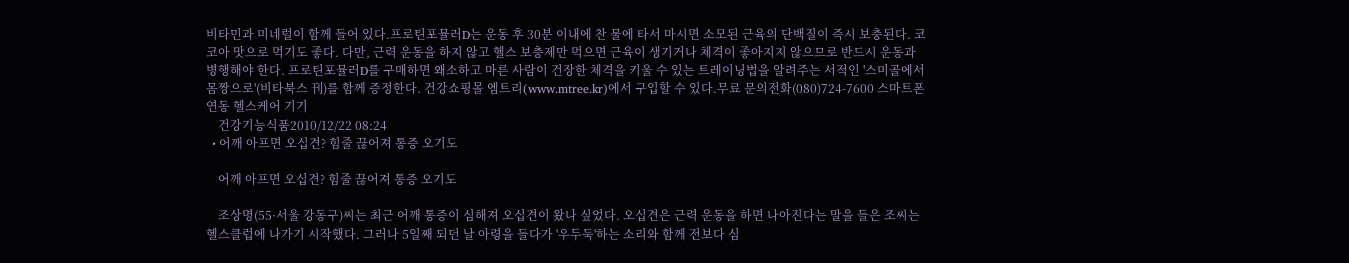비타민과 미네럴이 함께 들어 있다.프로틴포뮬러D는 운동 후 30분 이내에 찬 물에 타서 마시면 소모된 근육의 단백질이 즉시 보충된다. 코코아 맛으로 먹기도 좋다. 다만, 근력 운동을 하지 않고 헬스 보충제만 먹으면 근육이 생기거나 체격이 좋아지지 않으므로 반드시 운동과 병행해야 한다. 프로틴포뮬러D를 구매하면 왜소하고 마른 사람이 건장한 체격을 키울 수 있는 트레이닝법을 알려주는 서적인 '스미골에서 몸짱으로'(비타북스 刊)를 함께 증정한다. 건강쇼핑몰 엠트리(www.mtree.kr)에서 구입할 수 있다.무료 문의전화(080)724-7600 스마트폰 연동 헬스케어 기기
    건강기능식품2010/12/22 08:24
  • 어깨 아프면 오십견? 힘줄 끊어져 통증 오기도

    어깨 아프면 오십견? 힘줄 끊어져 통증 오기도

    조상명(55·서울 강동구)씨는 최근 어깨 통증이 심해져 오십견이 왔나 싶었다. 오십견은 근력 운동을 하면 나아진다는 말을 들은 조씨는 헬스클럽에 나가기 시작했다. 그러나 5일째 되던 날 아령을 들다가 '우두둑'하는 소리와 함께 전보다 심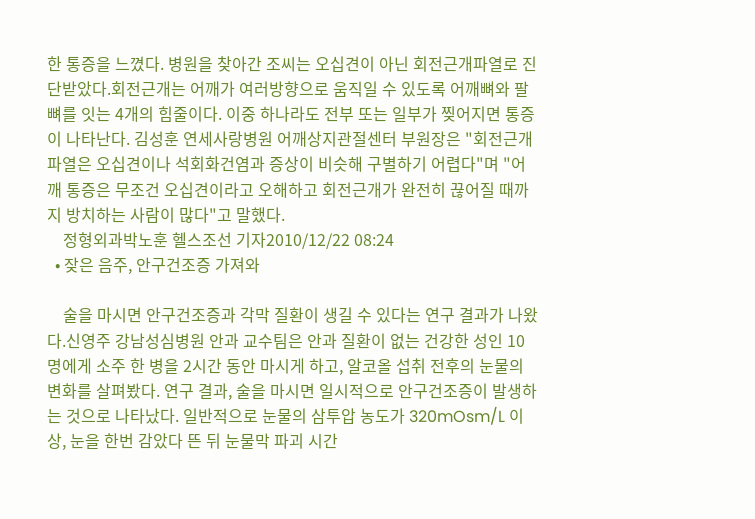한 통증을 느꼈다. 병원을 찾아간 조씨는 오십견이 아닌 회전근개파열로 진단받았다.회전근개는 어깨가 여러방향으로 움직일 수 있도록 어깨뼈와 팔뼈를 잇는 4개의 힘줄이다. 이중 하나라도 전부 또는 일부가 찢어지면 통증이 나타난다. 김성훈 연세사랑병원 어깨상지관절센터 부원장은 "회전근개파열은 오십견이나 석회화건염과 증상이 비슷해 구별하기 어렵다"며 "어깨 통증은 무조건 오십견이라고 오해하고 회전근개가 완전히 끊어질 때까지 방치하는 사람이 많다"고 말했다.
    정형외과박노훈 헬스조선 기자2010/12/22 08:24
  • 잦은 음주, 안구건조증 가져와

    술을 마시면 안구건조증과 각막 질환이 생길 수 있다는 연구 결과가 나왔다.신영주 강남성심병원 안과 교수팀은 안과 질환이 없는 건강한 성인 10명에게 소주 한 병을 2시간 동안 마시게 하고, 알코올 섭취 전후의 눈물의 변화를 살펴봤다. 연구 결과, 술을 마시면 일시적으로 안구건조증이 발생하는 것으로 나타났다. 일반적으로 눈물의 삼투압 농도가 320mOsm/L 이상, 눈을 한번 감았다 뜬 뒤 눈물막 파괴 시간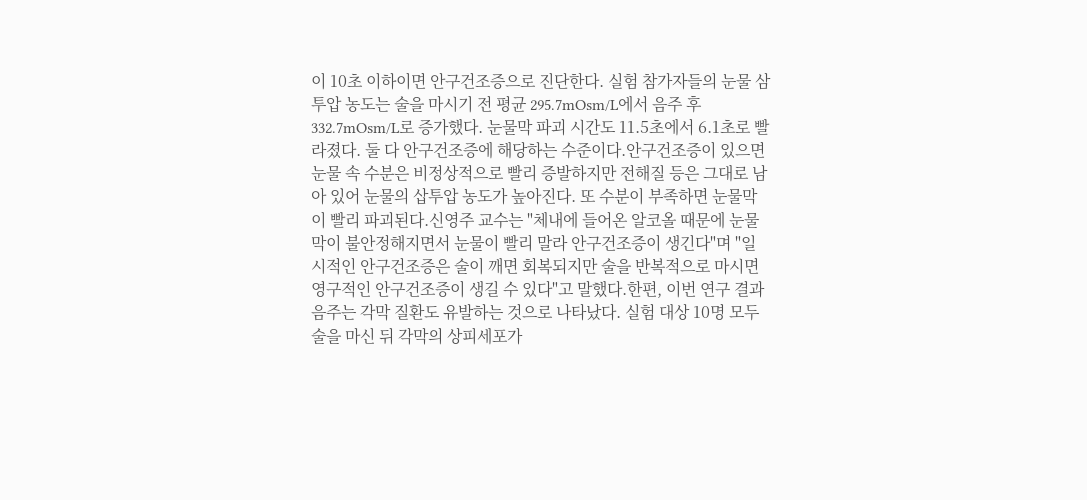이 10초 이하이면 안구건조증으로 진단한다. 실험 참가자들의 눈물 삼투압 농도는 술을 마시기 전 평균 295.7mOsm/L에서 음주 후 332.7mOsm/L로 증가했다. 눈물막 파괴 시간도 11.5초에서 6.1초로 빨라졌다. 둘 다 안구건조증에 해당하는 수준이다.안구건조증이 있으면 눈물 속 수분은 비정상적으로 빨리 증발하지만 전해질 등은 그대로 남아 있어 눈물의 삽투압 농도가 높아진다. 또 수분이 부족하면 눈물막이 빨리 파괴된다.신영주 교수는 "체내에 들어온 알코올 때문에 눈물막이 불안정해지면서 눈물이 빨리 말라 안구건조증이 생긴다"며 "일시적인 안구건조증은 술이 깨면 회복되지만 술을 반복적으로 마시면 영구적인 안구건조증이 생길 수 있다"고 말했다.한편, 이번 연구 결과 음주는 각막 질환도 유발하는 것으로 나타났다. 실험 대상 10명 모두 술을 마신 뒤 각막의 상피세포가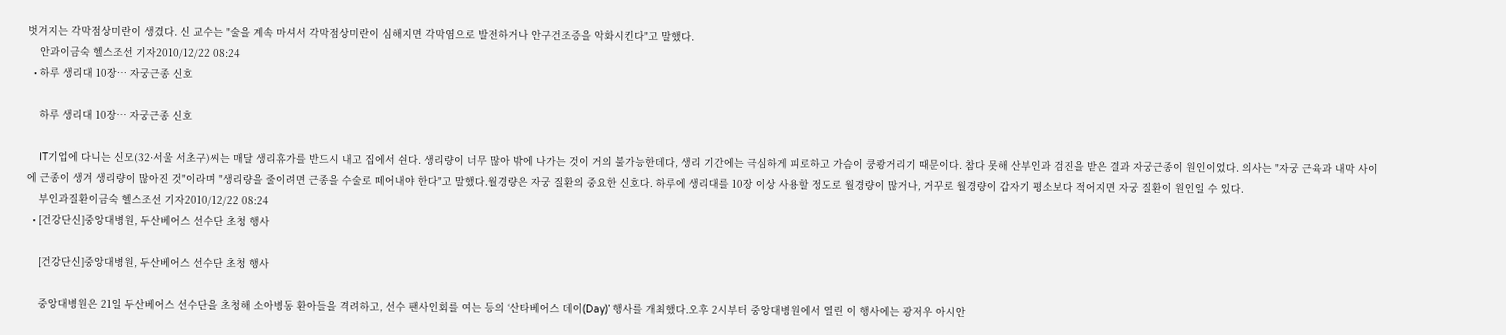벗겨지는 각막점상미란이 생겼다. 신 교수는 "술을 계속 마셔서 각막점상미란이 심해지면 각막염으로 발전하거나 안구건조증을 악화시킨다"고 말했다.
    안과이금숙 헬스조선 기자2010/12/22 08:24
  • 하루 생리대 10장… 자궁근종 신호

    하루 생리대 10장… 자궁근종 신호

    IT기업에 다니는 신모(32·서울 서초구)씨는 매달 생리휴가를 반드시 내고 집에서 쉰다. 생리량이 너무 많아 밖에 나가는 것이 거의 불가능한데다, 생리 기간에는 극심하게 피로하고 가슴이 쿵쾅거리기 때문이다. 참다 못해 산부인과 검진을 받은 결과 자궁근종이 원인이었다. 의사는 "자궁 근육과 내막 사이에 근종이 생겨 생리량이 많아진 것"이라며 "생리량을 줄이려면 근종을 수술로 떼어내야 한다"고 말했다.월경량은 자궁 질환의 중요한 신호다. 하루에 생리대를 10장 이상 사용할 정도로 월경량이 많거나, 거꾸로 월경량이 갑자기 평소보다 적어지면 자궁 질환이 원인일 수 있다.
    부인과질환이금숙 헬스조선 기자2010/12/22 08:24
  • [건강단신]중앙대병원, 두산베어스 선수단 초청 행사

    [건강단신]중앙대병원, 두산베어스 선수단 초청 행사

    중앙대병원은 21일 두산베어스 선수단을 초청해 소아병동 환아들을 격려하고, 선수 팬사인회를 여는 등의 ‘산타베어스 데이(Day)’ 행사를 개최했다.오후 2시부터 중앙대병원에서 열린 이 행사에는 광저우 아시안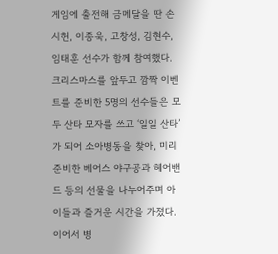게임에 출전해 금메달을 딴 손시헌, 이종욱, 고창성, 김현수, 임태훈 선수가 함께 참여했다. 크리스마스를 앞두고 깜짝 이벤트를 준비한 5명의 선수들은 모두 산타 모자를 쓰고 ‘일일 산타’가 되어 소아병동을 찾아, 미리 준비한 베어스 야구공과 헤어밴드 등의 선물을 나누어주며 아이들과 즐거운 시간을 가졌다.이어서 병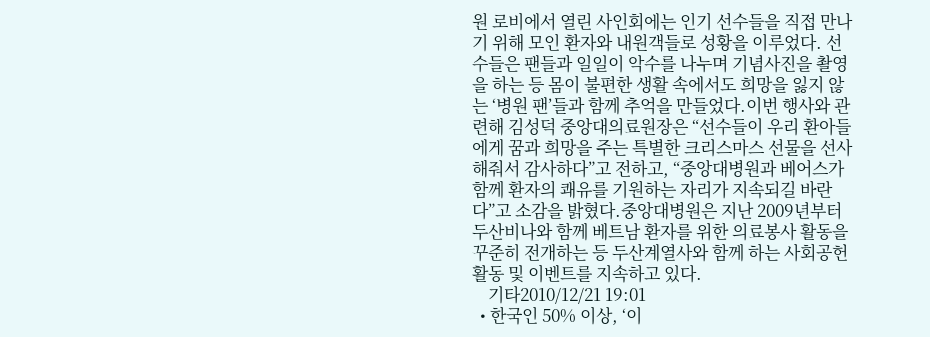원 로비에서 열린 사인회에는 인기 선수들을 직접 만나기 위해 모인 환자와 내원객들로 성황을 이루었다. 선수들은 팬들과 일일이 악수를 나누며 기념사진을 촬영을 하는 등 몸이 불편한 생활 속에서도 희망을 잃지 않는 ‘병원 팬’들과 함께 추억을 만들었다.이번 행사와 관련해 김성덕 중앙대의료원장은 “선수들이 우리 환아들에게 꿈과 희망을 주는 특별한 크리스마스 선물을 선사해줘서 감사하다”고 전하고, “중앙대병원과 베어스가 함께 환자의 쾌유를 기원하는 자리가 지속되길 바란다”고 소감을 밝혔다.중앙대병원은 지난 2009년부터 두산비나와 함께 베트남 환자를 위한 의료봉사 활동을 꾸준히 전개하는 등 두산계열사와 함께 하는 사회공헌 활동 및 이벤트를 지속하고 있다.
    기타2010/12/21 19:01
  • 한국인 50% 이상, ‘이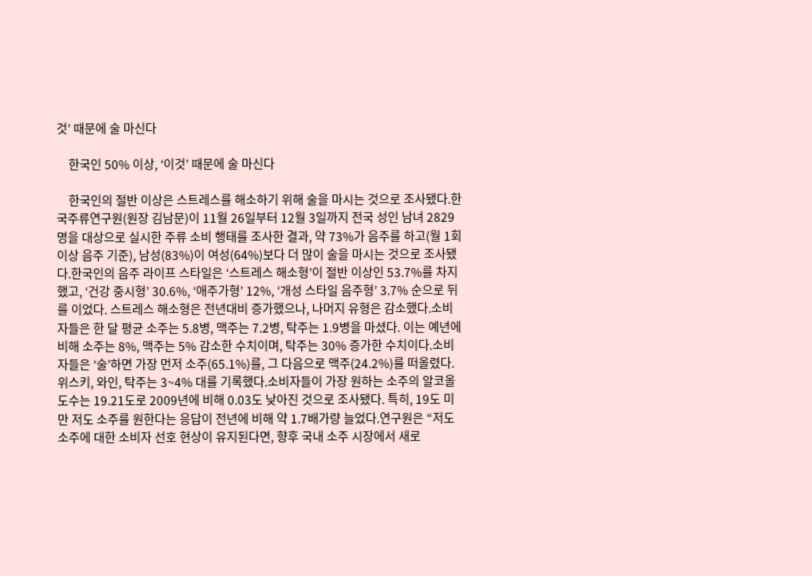것’ 때문에 술 마신다

    한국인 50% 이상, ‘이것’ 때문에 술 마신다

    한국인의 절반 이상은 스트레스를 해소하기 위해 술을 마시는 것으로 조사됐다.한국주류연구원(원장 김남문)이 11월 26일부터 12월 3일까지 전국 성인 남녀 2829명을 대상으로 실시한 주류 소비 행태를 조사한 결과, 약 73%가 음주를 하고(월 1회 이상 음주 기준), 남성(83%)이 여성(64%)보다 더 많이 술을 마시는 것으로 조사됐다.한국인의 음주 라이프 스타일은 ‘스트레스 해소형’이 절반 이상인 53.7%를 차지했고, ‘건강 중시형’ 30.6%, ‘애주가형’ 12%, ‘개성 스타일 음주형’ 3.7% 순으로 뒤를 이었다. 스트레스 해소형은 전년대비 증가했으나, 나머지 유형은 감소했다.소비자들은 한 달 평균 소주는 5.8병, 맥주는 7.2병, 탁주는 1.9병을 마셨다. 이는 예년에 비해 소주는 8%, 맥주는 5% 감소한 수치이며, 탁주는 30% 증가한 수치이다.소비자들은 ‘술’하면 가장 먼저 소주(65.1%)를, 그 다음으로 맥주(24.2%)를 떠올렸다. 위스키, 와인, 탁주는 3~4% 대를 기록했다.소비자들이 가장 원하는 소주의 알코올 도수는 19.21도로 2009년에 비해 0.03도 낮아진 것으로 조사됐다. 특히, 19도 미만 저도 소주를 원한다는 응답이 전년에 비해 약 1.7배가량 늘었다.연구원은 “저도 소주에 대한 소비자 선호 현상이 유지된다면, 향후 국내 소주 시장에서 새로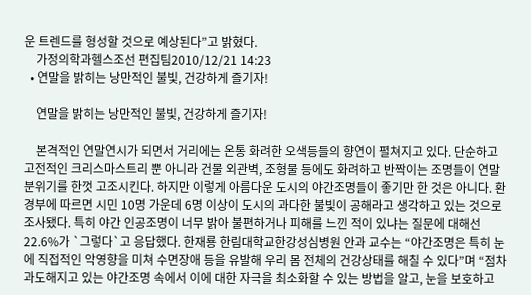운 트렌드를 형성할 것으로 예상된다”고 밝혔다.
    가정의학과헬스조선 편집팀2010/12/21 14:23
  • 연말을 밝히는 낭만적인 불빛, 건강하게 즐기자!

    연말을 밝히는 낭만적인 불빛, 건강하게 즐기자!

    본격적인 연말연시가 되면서 거리에는 온통 화려한 오색등들의 향연이 펼쳐지고 있다. 단순하고 고전적인 크리스마스트리 뿐 아니라 건물 외관벽, 조형물 등에도 화려하고 반짝이는 조명들이 연말 분위기를 한껏 고조시킨다. 하지만 이렇게 아름다운 도시의 야간조명들이 좋기만 한 것은 아니다. 환경부에 따르면 시민 10명 가운데 6명 이상이 도시의 과다한 불빛이 공해라고 생각하고 있는 것으로 조사됐다. 특히 야간 인공조명이 너무 밝아 불편하거나 피해를 느낀 적이 있냐는 질문에 대해선 22.6%가 `그렇다`고 응답했다. 한재룡 한림대학교한강성심병원 안과 교수는 “야간조명은 특히 눈에 직접적인 악영향을 미쳐 수면장애 등을 유발해 우리 몸 전체의 건강상태를 해칠 수 있다”며 “점차 과도해지고 있는 야간조명 속에서 이에 대한 자극을 최소화할 수 있는 방법을 알고, 눈을 보호하고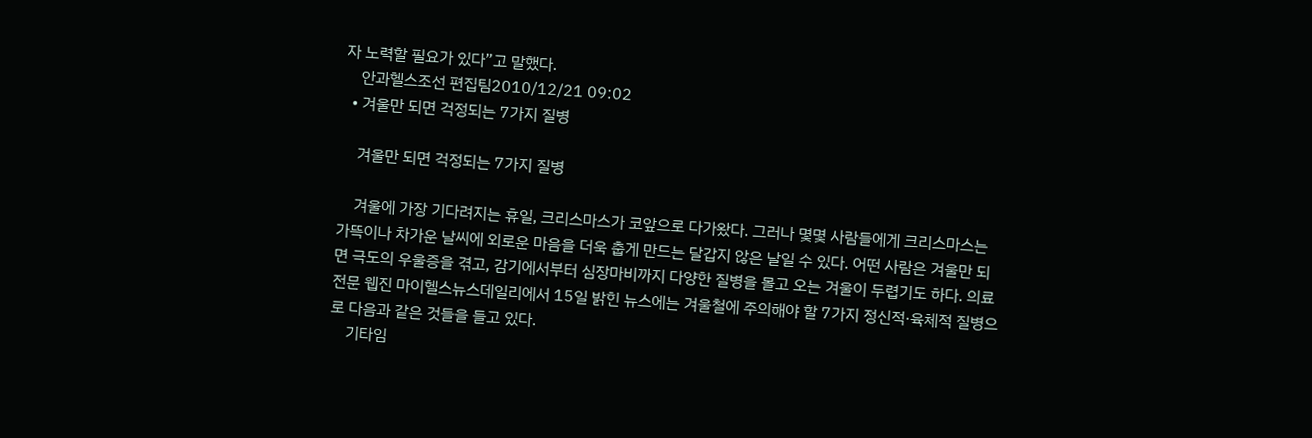자 노력할 필요가 있다”고 말했다.
    안과헬스조선 편집팀2010/12/21 09:02
  • 겨울만 되면 걱정되는 7가지 질병

    겨울만 되면 걱정되는 7가지 질병

    겨울에 가장 기다려지는 휴일, 크리스마스가 코앞으로 다가왔다. 그러나 몇몇 사람들에게 크리스마스는 가뜩이나 차가운 날씨에 외로운 마음을 더욱 춥게 만드는 달갑지 않은 날일 수 있다. 어떤 사람은 겨울만 되면 극도의 우울증을 겪고, 감기에서부터 심장마비까지 다양한 질병을 몰고 오는 겨울이 두렵기도 하다. 의료전문 웹진 마이헬스뉴스데일리에서 15일 밝힌 뉴스에는 겨울철에 주의해야 할 7가지 정신적·육체적 질병으로 다음과 같은 것들을 들고 있다.
    기타임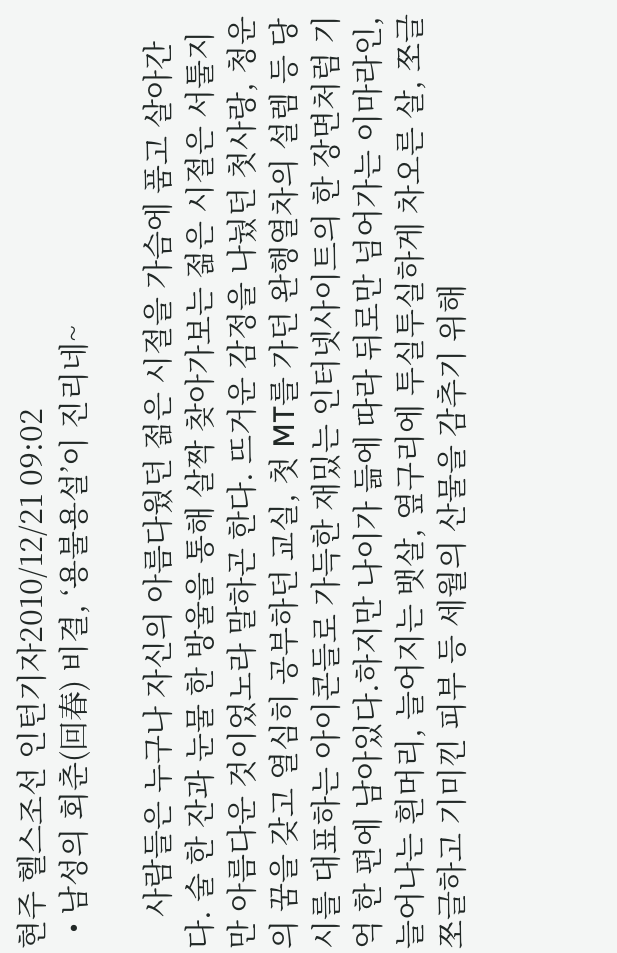현주 헬스조선 인턴기자2010/12/21 09:02
  • 남성의 회춘(回春) 비결, ‘용불용설’이 진리네~

    사람들은 누구나 자신의 아름다웠던 젊은 시절을 가슴에 품고 살아간다. 술 한 잔과 눈물 한 방울을 통해 살짝 찾아가보는 젊은 시절은 서툴지만 아름다운 것이었노라 말하곤 한다. 뜨거운 감정을 나눴던 첫사랑, 청운의 꿈을 갖고 열심히 공부하던 교실, 첫 MT를 가던 완행열차의 설렘 등 당시를 대표하는 아이콘들로 가득한 재밌는 인터넷사이트의 한 장면처럼 기억 한 편에 남아있다.하지만 나이가 듦에 따라 뒤로만 넘어가는 이마라인, 늘어나는 흰머리, 늘어지는 뱃살, 옆구리에 투실투실하게 차오른 살, 쪼글쪼글하고 기미낀 피부 등 세월의 산물을 감추기 위해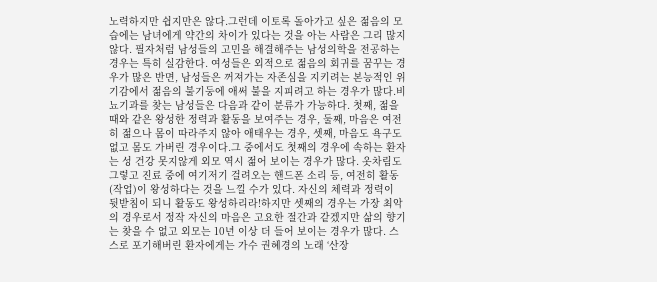노력하지만 쉽지만은 않다.그런데 이토록 돌아가고 싶은 젊음의 모습에는 남녀에게 약간의 차이가 있다는 것을 아는 사람은 그리 많지 않다. 필자처럼 남성들의 고민을 해결해주는 남성의학을 전공하는 경우는 특히 실감한다. 여성들은 외적으로 젊음의 회귀를 꿈꾸는 경우가 많은 반면, 남성들은 꺼져가는 자존심을 지키려는 본능적인 위기감에서 젊음의 불기둥에 애써 불을 지피려고 하는 경우가 많다.비뇨기과를 찾는 남성들은 다음과 같이 분류가 가능하다. 첫째, 젊을 때와 같은 왕성한 정력과 활동을 보여주는 경우, 둘째, 마음은 여전히 젊으나 몸이 따라주지 않아 애태우는 경우, 셋째, 마음도 욕구도 없고 몸도 가버린 경우이다.그 중에서도 첫째의 경우에 속하는 환자는 성 건강 못지않게 외모 역시 젊어 보이는 경우가 많다. 옷차림도 그렇고 진료 중에 여기저기 걸려오는 핸드폰 소리 등, 여전히 활동(작업)이 왕성하다는 것을 느낄 수가 있다. 자신의 체력과 정력이 뒷받침이 되니 활동도 왕성하리라!하지만 셋째의 경우는 가장 최악의 경우로서 정작 자신의 마음은 고요한 절간과 같겠지만 삶의 향기는 찾을 수 없고 외모는 10년 이상 더 들어 보이는 경우가 많다. 스스로 포기해버린 환자에게는 가수 권혜경의 노래 ‘산장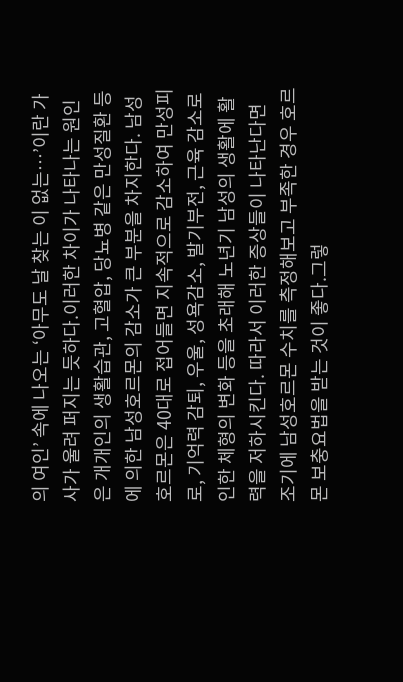의 여인’ 속에 나오는 ‘아무도 날 찾는 이 없는…’이란 가사가 울려 퍼지는 듯하다.이러한 차이가 나타나는 원인은 개개인의 생활습관, 고혈압, 당뇨병 같은 만성질환 등에 의한 남성호르몬의 감소가 큰 부분을 차지한다. 남성호르몬은 40대로 접어들면 지속적으로 감소하여 만성피로, 기억력 감퇴, 우울, 성욕감소, 발기부전, 근육 감소로 인한 체형의 변화 등을 초래해 노년기 남성의 생활에 활력을 저하시킨다. 따라서 이러한 증상들이 나타난다면 조기에 남성호르몬 수치를 측정해보고 부족한 경우 호르몬 보충요법을 받는 것이 좋다.그렇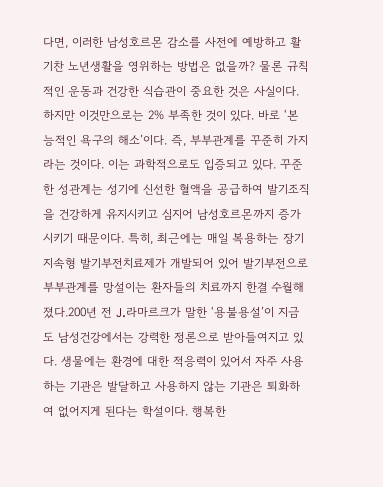다면, 이러한 남성호르몬 감소를 사전에 예방하고 활기찬 노년생활을 영위하는 방법은 없을까? 물론 규칙적인 운동과 건강한 식습관이 중요한 것은 사실이다. 하지만 이것만으로는 2% 부족한 것이 있다. 바로 ‘본능적인 욕구의 해소’이다. 즉, 부부관계를 꾸준히 가지라는 것이다. 이는 과학적으로도 입증되고 있다. 꾸준한 성관계는 성기에 신선한 혈액을 공급하여 발기조직을 건강하게 유지시키고 심지어 남성호르몬까지 증가시키기 때문이다. 특히, 최근에는 매일 복용하는 장기지속형 발기부전치료제가 개발되어 있어 발기부전으로 부부관계를 망설이는 환자들의 치료까지 한결 수월해 졌다.200년 전 J.라마르크가 말한 ‘용불용설’이 지금도 남성건강에서는 강력한 정론으로 받아들여지고 있다. 생물에는 환경에 대한 적응력이 있어서 자주 사용하는 기관은 발달하고 사용하지 않는 기관은 퇴화하여 없어지게 된다는 학설이다. 행복한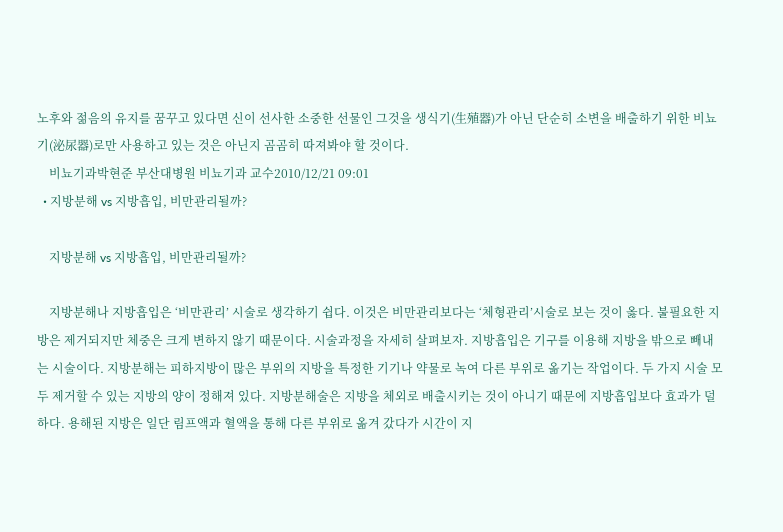노후와 젊음의 유지를 꿈꾸고 있다면 신이 선사한 소중한 선물인 그것을 생식기(生殖器)가 아닌 단순히 소변을 배출하기 위한 비뇨기(泌尿器)로만 사용하고 있는 것은 아닌지 곰곰히 따져봐야 할 것이다.
    비뇨기과박현준 부산대병원 비뇨기과 교수2010/12/21 09:01
  • 지방분해 vs 지방흡입, 비만관리될까?

    지방분해 vs 지방흡입, 비만관리될까?

    지방분해나 지방흡입은 ‘비만관리’ 시술로 생각하기 쉽다. 이것은 비만관리보다는 ‘체형관리’시술로 보는 것이 옳다. 불필요한 지방은 제거되지만 체중은 크게 변하지 않기 때문이다. 시술과정을 자세히 살펴보자. 지방흡입은 기구를 이용해 지방을 밖으로 빼내는 시술이다. 지방분해는 피하지방이 많은 부위의 지방을 특정한 기기나 약물로 녹여 다른 부위로 옮기는 작업이다. 두 가지 시술 모두 제거할 수 있는 지방의 양이 정해져 있다. 지방분해술은 지방을 체외로 배출시키는 것이 아니기 때문에 지방흡입보다 효과가 덜하다. 용해된 지방은 일단 림프액과 혈액을 통해 다른 부위로 옮겨 갔다가 시간이 지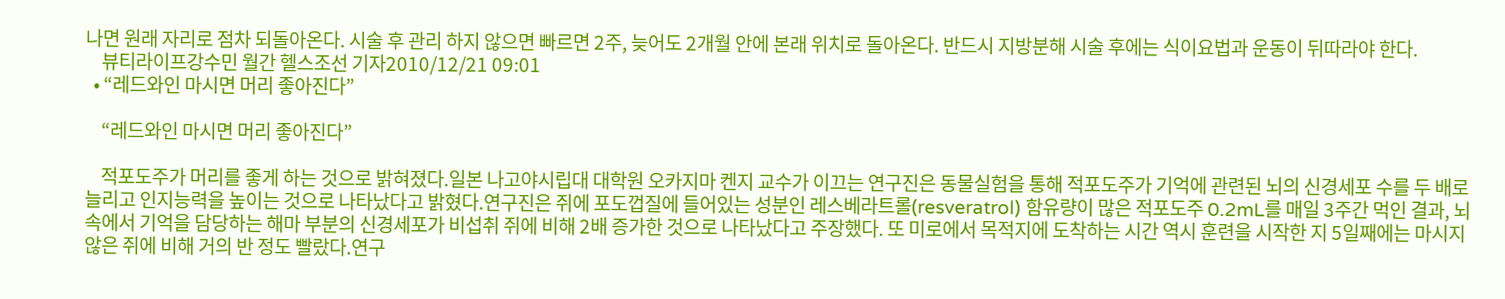나면 원래 자리로 점차 되돌아온다. 시술 후 관리 하지 않으면 빠르면 2주, 늦어도 2개월 안에 본래 위치로 돌아온다. 반드시 지방분해 시술 후에는 식이요법과 운동이 뒤따라야 한다.
    뷰티라이프강수민 월간 헬스조선 기자2010/12/21 09:01
  • “레드와인 마시면 머리 좋아진다”

    “레드와인 마시면 머리 좋아진다”

    적포도주가 머리를 좋게 하는 것으로 밝혀졌다.일본 나고야시립대 대학원 오카지마 켄지 교수가 이끄는 연구진은 동물실험을 통해 적포도주가 기억에 관련된 뇌의 신경세포 수를 두 배로 늘리고 인지능력을 높이는 것으로 나타났다고 밝혔다.연구진은 쥐에 포도껍질에 들어있는 성분인 레스베라트롤(resveratrol) 함유량이 많은 적포도주 0.2mL를 매일 3주간 먹인 결과, 뇌 속에서 기억을 담당하는 해마 부분의 신경세포가 비섭취 쥐에 비해 2배 증가한 것으로 나타났다고 주장했다. 또 미로에서 목적지에 도착하는 시간 역시 훈련을 시작한 지 5일째에는 마시지 않은 쥐에 비해 거의 반 정도 빨랐다.연구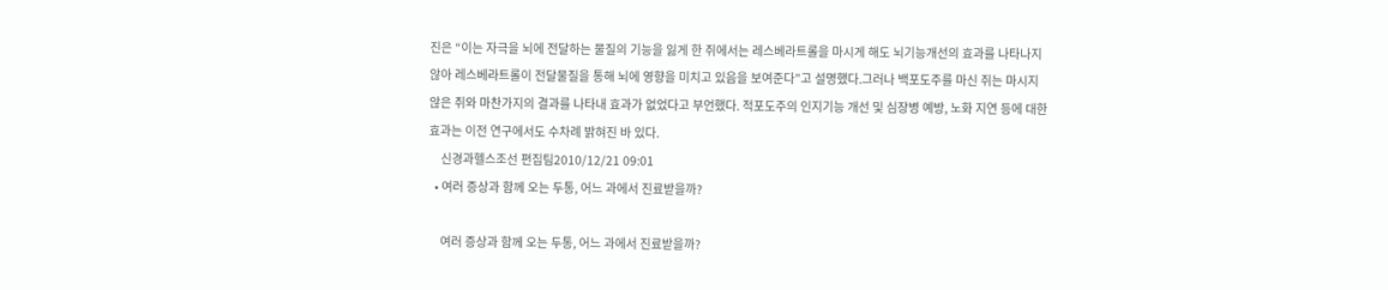진은 “이는 자극을 뇌에 전달하는 물질의 기능을 잃게 한 쥐에서는 레스베라트롤을 마시게 해도 뇌기능개선의 효과를 나타나지 않아 레스베라트롤이 전달물질을 통해 뇌에 영향을 미치고 있음을 보여준다”고 설명했다.그러나 백포도주를 마신 쥐는 마시지 않은 쥐와 마찬가지의 결과를 나타내 효과가 없었다고 부언했다. 적포도주의 인지기능 개선 및 심장병 예방, 노화 지연 등에 대한 효과는 이전 연구에서도 수차례 밝혀진 바 있다.
    신경과헬스조선 편집팀2010/12/21 09:01
  • 여러 증상과 함께 오는 두통, 어느 과에서 진료받을까?

    여러 증상과 함께 오는 두통, 어느 과에서 진료받을까?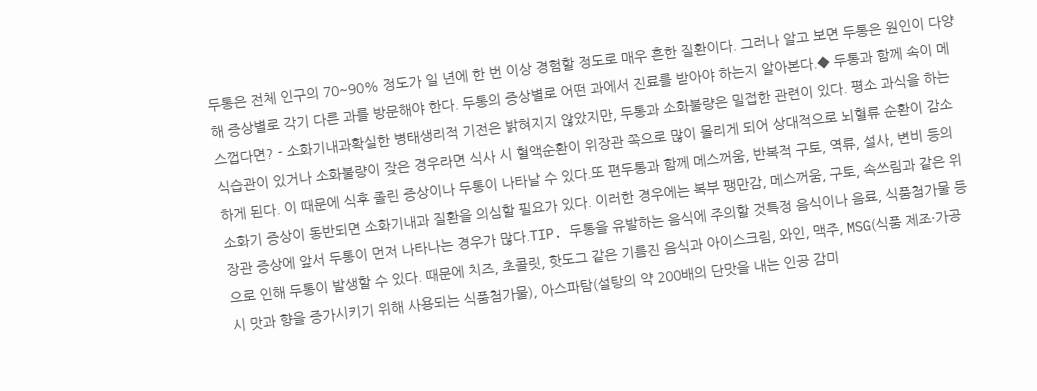두통은 전체 인구의 70~90% 정도가 일 년에 한 번 이상 경험할 정도로 매우 흔한 질환이다. 그러나 알고 보면 두통은 원인이 다양해 증상별로 각기 다른 과를 방문해야 한다. 두통의 증상별로 어떤 과에서 진료를 받아야 하는지 알아본다.◆ 두통과 함께 속이 메스껍다면? - 소화기내과확실한 병태생리적 기전은 밝혀지지 않았지만, 두통과 소화불량은 밀접한 관련이 있다. 평소 과식을 하는 식습관이 있거나 소화불량이 잦은 경우라면 식사 시 혈액순환이 위장관 쪽으로 많이 몰리게 되어 상대적으로 뇌혈류 순환이 감소하게 된다. 이 때문에 식후 졸린 증상이나 두통이 나타날 수 있다.또 편두통과 함께 메스꺼움, 반복적 구토, 역류, 설사, 변비 등의 소화기 증상이 동반되면 소화기내과 질환을 의심할 필요가 있다. 이러한 경우에는 복부 팽만감, 메스꺼움, 구토, 속쓰림과 같은 위장관 증상에 앞서 두통이 먼저 나타나는 경우가 많다.TIP. 두통을 유발하는 음식에 주의할 것특정 음식이나 음료, 식품첨가물 등으로 인해 두통이 발생할 수 있다. 때문에 치즈, 초콜릿, 핫도그 같은 기름진 음식과 아이스크림, 와인, 맥주, MSG(식품 제조·가공 시 맛과 향을 증가시키기 위해 사용되는 식품첨가물), 아스파탐(설탕의 약 200배의 단맛을 내는 인공 감미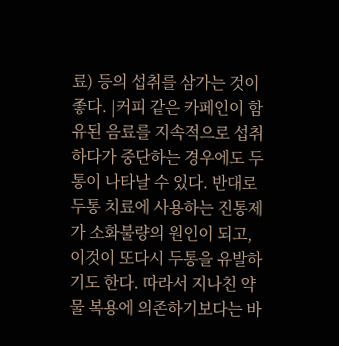료) 등의 섭취를 삼가는 것이 좋다. |커피 같은 카페인이 함유된 음료를 지속적으로 섭취하다가 중단하는 경우에도 두통이 나타날 수 있다. 반대로 두통 치료에 사용하는 진통제가 소화불량의 원인이 되고, 이것이 또다시 두통을 유발하기도 한다. 따라서 지나친 약물 복용에 의존하기보다는 바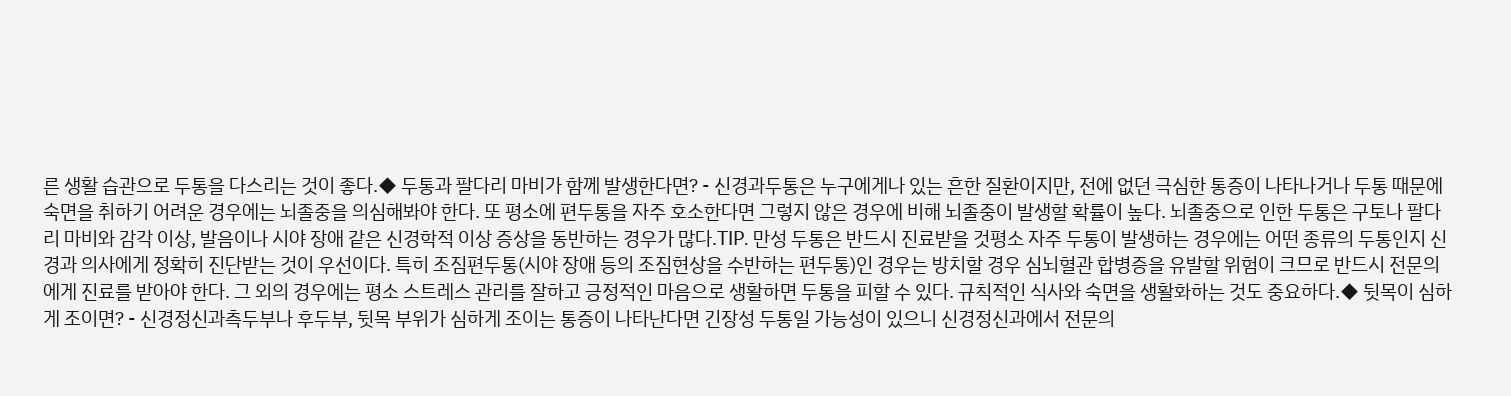른 생활 습관으로 두통을 다스리는 것이 좋다.◆ 두통과 팔다리 마비가 함께 발생한다면? - 신경과두통은 누구에게나 있는 흔한 질환이지만, 전에 없던 극심한 통증이 나타나거나 두통 때문에 숙면을 취하기 어려운 경우에는 뇌졸중을 의심해봐야 한다. 또 평소에 편두통을 자주 호소한다면 그렇지 않은 경우에 비해 뇌졸중이 발생할 확률이 높다. 뇌졸중으로 인한 두통은 구토나 팔다리 마비와 감각 이상, 발음이나 시야 장애 같은 신경학적 이상 증상을 동반하는 경우가 많다.TIP. 만성 두통은 반드시 진료받을 것평소 자주 두통이 발생하는 경우에는 어떤 종류의 두통인지 신경과 의사에게 정확히 진단받는 것이 우선이다. 특히 조짐편두통(시야 장애 등의 조짐현상을 수반하는 편두통)인 경우는 방치할 경우 심뇌혈관 합병증을 유발할 위험이 크므로 반드시 전문의에게 진료를 받아야 한다. 그 외의 경우에는 평소 스트레스 관리를 잘하고 긍정적인 마음으로 생활하면 두통을 피할 수 있다. 규칙적인 식사와 숙면을 생활화하는 것도 중요하다.◆ 뒷목이 심하게 조이면? - 신경정신과측두부나 후두부, 뒷목 부위가 심하게 조이는 통증이 나타난다면 긴장성 두통일 가능성이 있으니 신경정신과에서 전문의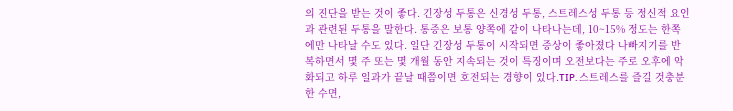의 진단을 받는 것이 좋다. 긴장성 두통은 신경성 두통, 스트레스성 두통 등 정신적 요인과 관련된 두통을 말한다. 통증은 보통 양쪽에 같이 나타나는데, 10~15% 정도는 한쪽에만 나타날 수도 있다. 일단 긴장성 두통이 시작되면 증상이 좋아졌다 나빠지기를 반복하면서 몇 주 또는 몇 개월 동안 지속되는 것이 특징이며 오전보다는 주로 오후에 악화되고 하루 일과가 끝날 때쯤이면 호전되는 경향이 있다.TIP. 스트레스를 즐길 것충분한 수면,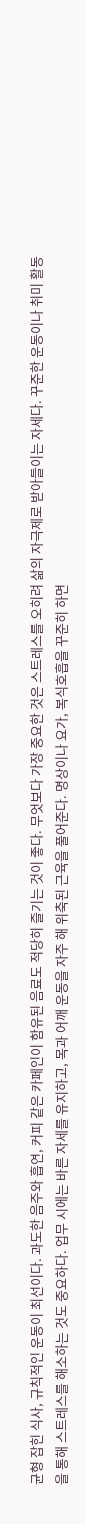균형 잡힌 식사, 규칙적인 운동이 최선이다. 과도한 음주와 흡연, 커피 같은 카페인이 함유된 음료도 적당히 즐기는 것이 좋다. 무엇보다 가장 중요한 것은 스트레스를 오히려 삶의 자극제로 받아들이는 자세다. 꾸준한 운동이나 취미 활동을 통해 스트레스를 해소하는 것도 중요하다. 업무 시에는 바른 자세를 유지하고, 목과 어깨 운동을 자주 해 위축된 근육을 풀어준다. 명상이나 요가, 복식호흡을 꾸준히 하면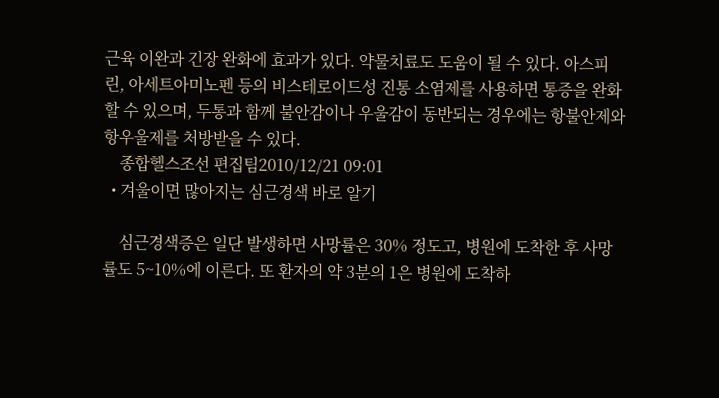근육 이완과 긴장 완화에 효과가 있다. 약물치료도 도움이 될 수 있다. 아스피린, 아세트아미노펜 등의 비스테로이드성 진통 소염제를 사용하면 통증을 완화할 수 있으며, 두통과 함께 불안감이나 우울감이 동반되는 경우에는 항불안제와 항우울제를 처방받을 수 있다.
    종합헬스조선 편집팀2010/12/21 09:01
  • 겨울이면 많아지는 심근경색 바로 알기

    심근경색증은 일단 발생하면 사망률은 30% 정도고, 병원에 도착한 후 사망률도 5~10%에 이른다. 또 환자의 약 3분의 1은 병원에 도착하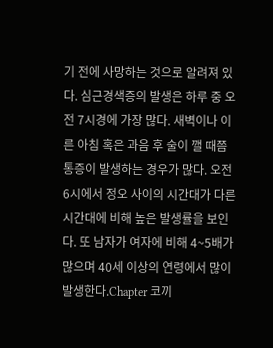기 전에 사망하는 것으로 알려져 있다. 심근경색증의 발생은 하루 중 오전 7시경에 가장 많다. 새벽이나 이른 아침 혹은 과음 후 술이 깰 때쯤 통증이 발생하는 경우가 많다. 오전 6시에서 정오 사이의 시간대가 다른 시간대에 비해 높은 발생률을 보인다. 또 남자가 여자에 비해 4~5배가 많으며 40세 이상의 연령에서 많이 발생한다.Chapter 코끼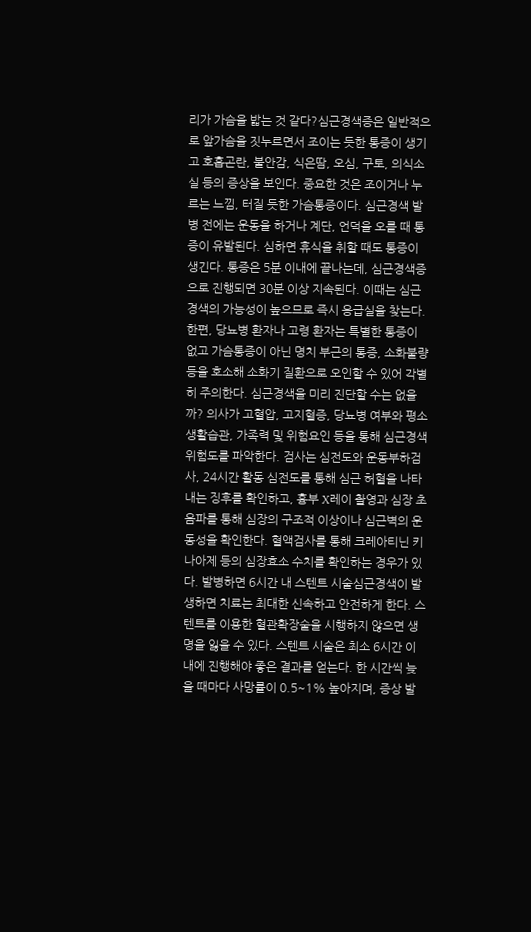리가 가슴을 밟는 것 같다?심근경색증은 일반적으로 앞가슴을 짓누르면서 조이는 듯한 통증이 생기고 호흡곤란, 불안감, 식은땀, 오심, 구토, 의식소실 등의 증상을 보인다. 중요한 것은 조이거나 누르는 느낌, 터질 듯한 가슴통증이다. 심근경색 발병 전에는 운동을 하거나 계단, 언덕을 오를 때 통증이 유발된다. 심하면 휴식을 취할 때도 통증이 생긴다. 통증은 5분 이내에 끝나는데, 심근경색증으로 진행되면 30분 이상 지속된다. 이때는 심근경색의 가능성이 높으므로 즉시 응급실을 찾는다. 한편, 당뇨병 환자나 고령 환자는 특별한 통증이 없고 가슴통증이 아닌 명치 부근의 통증, 소화불량 등을 호소해 소화기 질환으로 오인할 수 있어 각별히 주의한다. 심근경색을 미리 진단할 수는 없을까? 의사가 고혈압, 고지혈증, 당뇨병 여부와 평소 생활습관, 가족력 및 위험요인 등을 통해 심근경색 위험도를 파악한다. 검사는 심전도와 운동부하검사, 24시간 활동 심전도를 통해 심근 허혈을 나타내는 징후를 확인하고, 흉부 X레이 촬영과 심장 초음파를 통해 심장의 구조적 이상이나 심근벽의 운동성을 확인한다. 혈액검사를 통해 크레아티닌 키나아제 등의 심장효소 수치를 확인하는 경우가 있다. 발병하면 6시간 내 스텐트 시술심근경색이 발생하면 치료는 최대한 신속하고 안전하게 한다. 스텐트를 이용한 혈관확장술을 시행하지 않으면 생명을 잃을 수 있다. 스텐트 시술은 최소 6시간 이내에 진행해야 좋은 결과를 얻는다. 한 시간씩 늦을 때마다 사망률이 0.5~1% 높아지며, 증상 발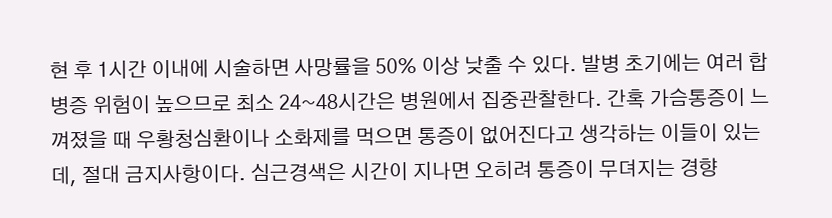현 후 1시간 이내에 시술하면 사망률을 50% 이상 낮출 수 있다. 발병 초기에는 여러 합병증 위험이 높으므로 최소 24~48시간은 병원에서 집중관찰한다. 간혹 가슴통증이 느껴졌을 때 우황청심환이나 소화제를 먹으면 통증이 없어진다고 생각하는 이들이 있는데, 절대 금지사항이다. 심근경색은 시간이 지나면 오히려 통증이 무뎌지는 경향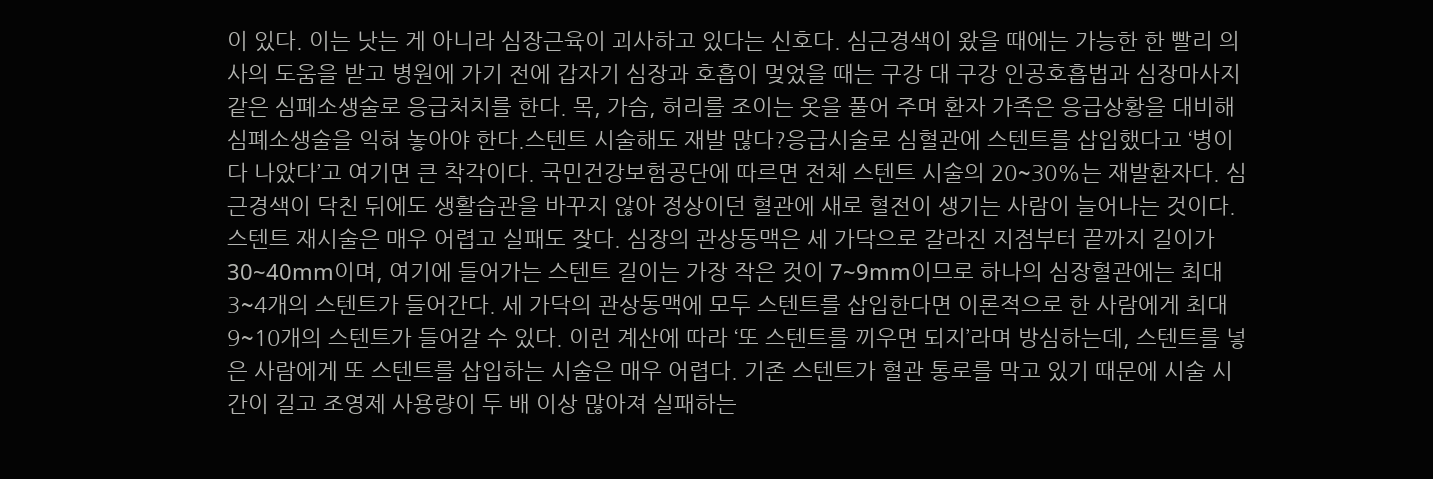이 있다. 이는 낫는 게 아니라 심장근육이 괴사하고 있다는 신호다. 심근경색이 왔을 때에는 가능한 한 빨리 의사의 도움을 받고 병원에 가기 전에 갑자기 심장과 호흡이 멎었을 때는 구강 대 구강 인공호흡법과 심장마사지 같은 심폐소생술로 응급처치를 한다. 목, 가슴, 허리를 조이는 옷을 풀어 주며 환자 가족은 응급상황을 대비해 심폐소생술을 익혀 놓아야 한다.스텐트 시술해도 재발 많다?응급시술로 심혈관에 스텐트를 삽입했다고 ‘병이 다 나았다’고 여기면 큰 착각이다. 국민건강보험공단에 따르면 전체 스텐트 시술의 20~30%는 재발환자다. 심근경색이 닥친 뒤에도 생활습관을 바꾸지 않아 정상이던 혈관에 새로 혈전이 생기는 사람이 늘어나는 것이다. 스텐트 재시술은 매우 어렵고 실패도 잦다. 심장의 관상동맥은 세 가닥으로 갈라진 지점부터 끝까지 길이가 30~40mm이며, 여기에 들어가는 스텐트 길이는 가장 작은 것이 7~9mm이므로 하나의 심장혈관에는 최대 3~4개의 스텐트가 들어간다. 세 가닥의 관상동맥에 모두 스텐트를 삽입한다면 이론적으로 한 사람에게 최대 9~10개의 스텐트가 들어갈 수 있다. 이런 계산에 따라 ‘또 스텐트를 끼우면 되지’라며 방심하는데, 스텐트를 넣은 사람에게 또 스텐트를 삽입하는 시술은 매우 어렵다. 기존 스텐트가 혈관 통로를 막고 있기 때문에 시술 시간이 길고 조영제 사용량이 두 배 이상 많아져 실패하는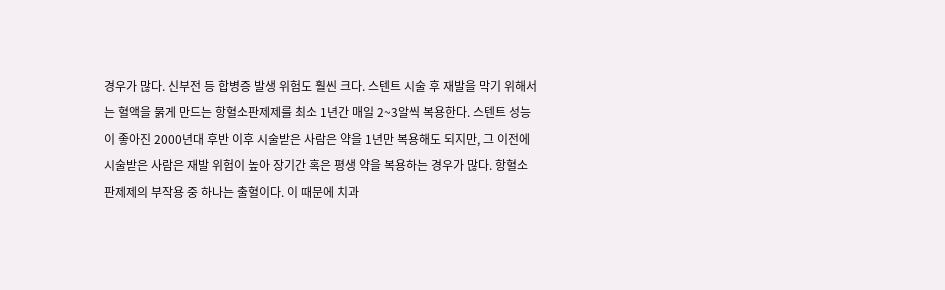경우가 많다. 신부전 등 합병증 발생 위험도 훨씬 크다. 스텐트 시술 후 재발을 막기 위해서는 혈액을 묽게 만드는 항혈소판제제를 최소 1년간 매일 2~3알씩 복용한다. 스텐트 성능이 좋아진 2000년대 후반 이후 시술받은 사람은 약을 1년만 복용해도 되지만, 그 이전에 시술받은 사람은 재발 위험이 높아 장기간 혹은 평생 약을 복용하는 경우가 많다. 항혈소판제제의 부작용 중 하나는 출혈이다. 이 때문에 치과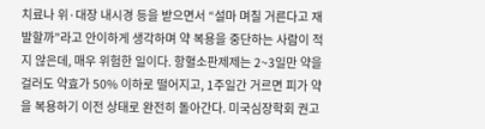치료나 위·대장 내시경 등을 받으면서 “설마 며칠 거른다고 재발할까”라고 안이하게 생각하며 약 복용을 중단하는 사람이 적지 않은데, 매우 위험한 일이다. 항혈소판제제는 2~3일만 약을 걸러도 약효가 50% 이하로 떨어지고, 1주일간 거르면 피가 약을 복용하기 이전 상태로 완전히 돌아간다. 미국심장학회 권고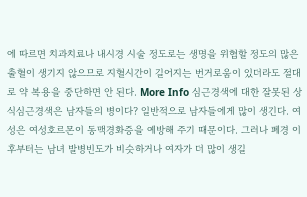에 따르면 치과치료나 내시경 시술 정도로는 생명을 위협할 정도의 많은 출혈이 생기지 않으므로 지혈시간이 길어지는 번거로움이 있더라도 절대로 약 복용을 중단하면 안 된다. More Info 심근경색에 대한 잘못된 상식심근경색은 남자들의 병이다? 일반적으로 남자들에게 많이 생긴다. 여성은 여성호르몬이 동맥경화증을 예방해 주기 때문이다. 그러나 폐경 이후부터는 남녀 발병빈도가 비슷하거나 여자가 더 많이 생길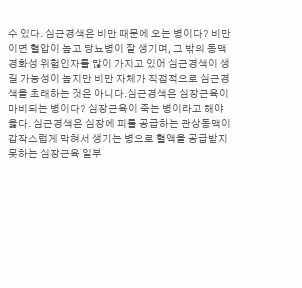수 있다. 심근경색은 비만 때문에 오는 병이다? 비만이면 혈압이 높고 당뇨병이 잘 생기며, 그 밖의 동맥경화성 위험인자를 많이 가지고 있어 심근경색이 생길 가능성이 높지만 비만 자체가 직접적으로 심근경색을 초래하는 것은 아니다.심근경색은 심장근육이 마비되는 병이다? 심장근육이 죽는 병이라고 해야 옳다. 심근경색은 심장에 피를 공급하는 관상동맥이 갑작스럽게 막혀서 생기는 병으로 혈액을 공급받지 못하는 심장근육 일부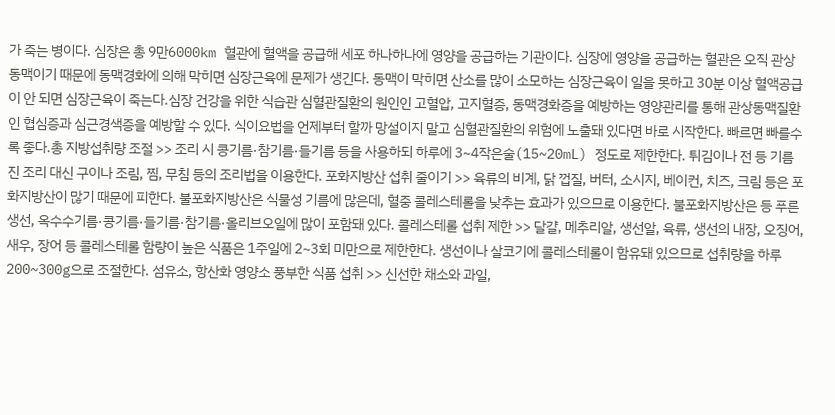가 죽는 병이다. 심장은 총 9만6000km 혈관에 혈액을 공급해 세포 하나하나에 영양을 공급하는 기관이다. 심장에 영양을 공급하는 혈관은 오직 관상동맥이기 때문에 동맥경화에 의해 막히면 심장근육에 문제가 생긴다. 동맥이 막히면 산소를 많이 소모하는 심장근육이 일을 못하고 30분 이상 혈액공급이 안 되면 심장근육이 죽는다.심장 건강을 위한 식습관 심혈관질환의 원인인 고혈압, 고지혈증, 동맥경화증을 예방하는 영양관리를 통해 관상동맥질환인 협심증과 심근경색증을 예방할 수 있다. 식이요법을 언제부터 할까 망설이지 말고 심혈관질환의 위험에 노출돼 있다면 바로 시작한다. 빠르면 빠를수록 좋다.총 지방섭취량 조절 >> 조리 시 콩기름·참기름·들기름 등을 사용하되 하루에 3~4작은술(15~20mL) 정도로 제한한다. 튀김이나 전 등 기름진 조리 대신 구이나 조림, 찜, 무침 등의 조리법을 이용한다. 포화지방산 섭취 줄이기 >> 육류의 비계, 닭 껍질, 버터, 소시지, 베이컨, 치즈, 크림 등은 포화지방산이 많기 때문에 피한다. 불포화지방산은 식물성 기름에 많은데, 혈중 콜레스테롤을 낮추는 효과가 있으므로 이용한다. 불포화지방산은 등 푸른 생선, 옥수수기름·콩기름·들기름·참기름·올리브오일에 많이 포함돼 있다. 콜레스테롤 섭취 제한 >> 달걀, 메추리알, 생선알, 육류, 생선의 내장, 오징어, 새우, 장어 등 콜레스테롤 함량이 높은 식품은 1주일에 2~3회 미만으로 제한한다. 생선이나 살코기에 콜레스테롤이 함유돼 있으므로 섭취량을 하루 200~300g으로 조절한다. 섬유소, 항산화 영양소 풍부한 식품 섭취 >> 신선한 채소와 과일,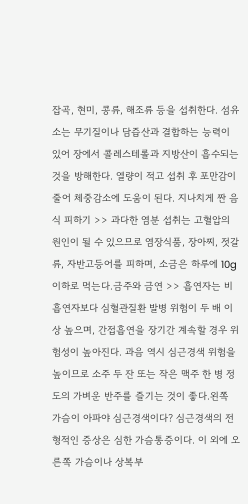잡곡, 현미, 콩류, 해조류 등을 섭취한다. 섬유소는 무기질이나 담즙산과 결합하는 능력이 있어 장에서 콜레스테롤과 지방산이 흡수되는 것을 방해한다. 열량이 적고 섭취 후 포만감이 줄어 체중감소에 도움이 된다. 지나치게 짠 음식 피하기 >> 과다한 염분 섭취는 고혈압의 원인이 될 수 있으므로 염장식품, 장아찌, 젓갈류, 자반고등어를 피하며, 소금은 하루에 10g 이하로 먹는다.금주와 금연 >> 흡연자는 비흡연자보다 심혈관질환 발병 위험이 두 배 이상 높으며, 간접흡연을 장기간 계속할 경우 위험성이 높아진다. 과음 역시 심근경색 위험을 높이므로 소주 두 잔 또는 작은 맥주 한 병 정도의 가벼운 반주를 즐기는 것이 좋다.왼쪽 가슴이 아파야 심근경색이다? 심근경색의 전형적인 증상은 심한 가슴통증이다. 이 외에 오른쪽 가슴이나 상복부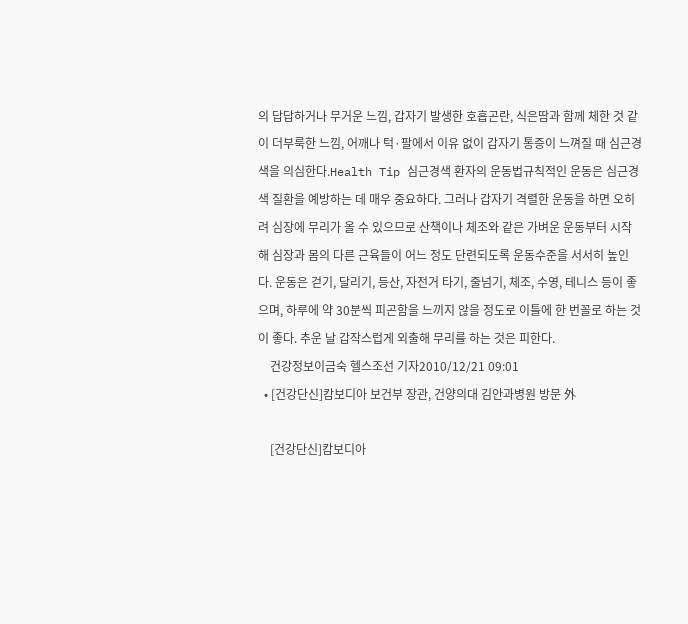의 답답하거나 무거운 느낌, 갑자기 발생한 호흡곤란, 식은땀과 함께 체한 것 같이 더부룩한 느낌, 어깨나 턱·팔에서 이유 없이 갑자기 통증이 느껴질 때 심근경색을 의심한다.Health Tip 심근경색 환자의 운동법규칙적인 운동은 심근경색 질환을 예방하는 데 매우 중요하다. 그러나 갑자기 격렬한 운동을 하면 오히려 심장에 무리가 올 수 있으므로 산책이나 체조와 같은 가벼운 운동부터 시작해 심장과 몸의 다른 근육들이 어느 정도 단련되도록 운동수준을 서서히 높인다. 운동은 걷기, 달리기, 등산, 자전거 타기, 줄넘기, 체조, 수영, 테니스 등이 좋으며, 하루에 약 30분씩 피곤함을 느끼지 않을 정도로 이틀에 한 번꼴로 하는 것이 좋다. 추운 날 갑작스럽게 외출해 무리를 하는 것은 피한다.
    건강정보이금숙 헬스조선 기자2010/12/21 09:01
  • [건강단신]캄보디아 보건부 장관, 건양의대 김안과병원 방문 外

    [건강단신]캄보디아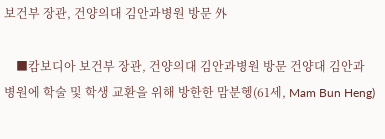보건부 장관, 건양의대 김안과병원 방문 外

    ■캄보디아 보건부 장관, 건양의대 김안과병원 방문 건양대 김안과병원에 학술 및 학생 교환을 위해 방한한 맘분헹(61세, Mam Bun Heng)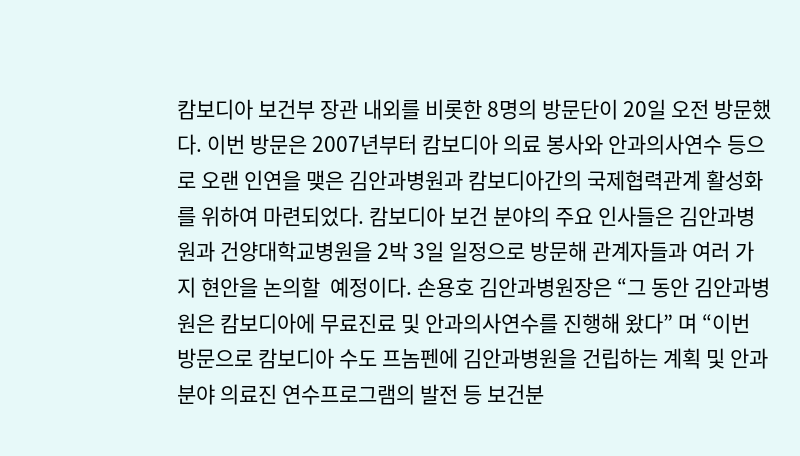캄보디아 보건부 장관 내외를 비롯한 8명의 방문단이 20일 오전 방문했다. 이번 방문은 2007년부터 캄보디아 의료 봉사와 안과의사연수 등으로 오랜 인연을 맺은 김안과병원과 캄보디아간의 국제협력관계 활성화를 위하여 마련되었다. 캄보디아 보건 분야의 주요 인사들은 김안과병원과 건양대학교병원을 2박 3일 일정으로 방문해 관계자들과 여러 가지 현안을 논의할  예정이다. 손용호 김안과병원장은 “그 동안 김안과병원은 캄보디아에 무료진료 및 안과의사연수를 진행해 왔다” 며 “이번 방문으로 캄보디아 수도 프놈펜에 김안과병원을 건립하는 계획 및 안과분야 의료진 연수프로그램의 발전 등 보건분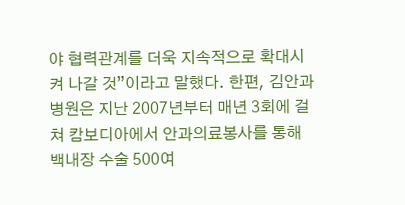야 협력관계를 더욱 지속적으로 확대시켜 나갈 것”이라고 말했다. 한편, 김안과병원은 지난 2007년부터 매년 3회에 걸쳐 캄보디아에서 안과의료봉사를 통해 백내장 수술 500여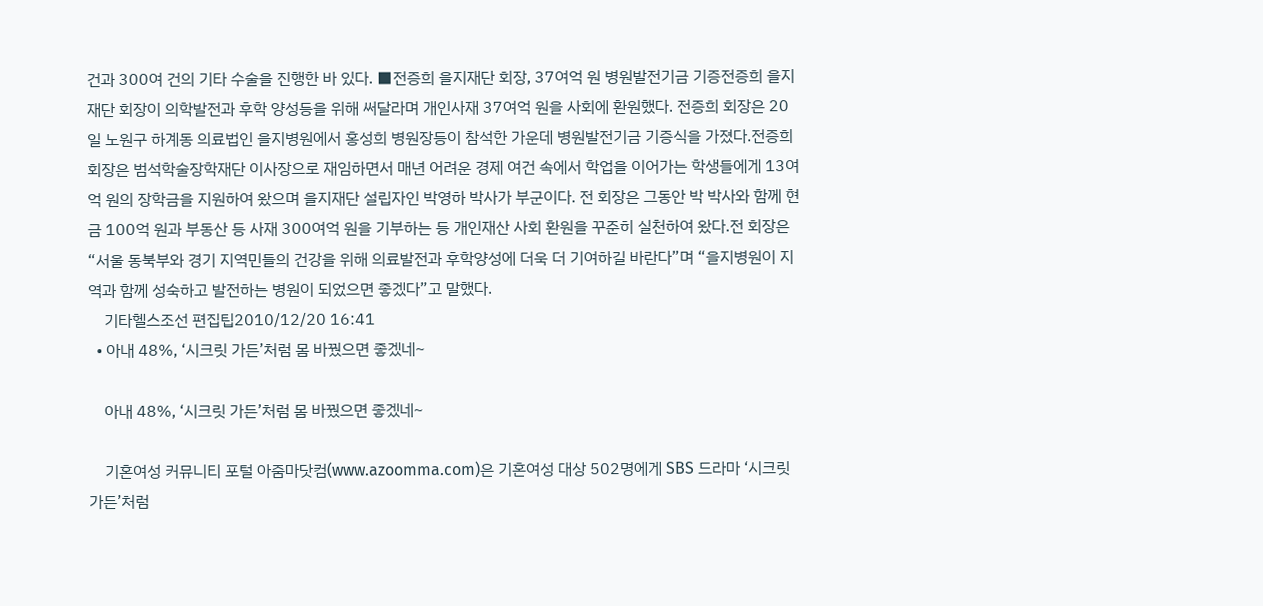건과 300여 건의 기타 수술을 진행한 바 있다. ■전증희 을지재단 회장, 37여억 원 병원발전기금 기증전증희 을지재단 회장이 의학발전과 후학 양성등을 위해 써달라며 개인사재 37여억 원을 사회에 환원했다. 전증희 회장은 20일 노원구 하계동 의료법인 을지병원에서 홍성희 병원장등이 참석한 가운데 병원발전기금 기증식을 가졌다.전증희 회장은 범석학술장학재단 이사장으로 재임하면서 매년 어려운 경제 여건 속에서 학업을 이어가는 학생들에게 13여억 원의 장학금을 지원하여 왔으며 을지재단 설립자인 박영하 박사가 부군이다. 전 회장은 그동안 박 박사와 함께 현금 100억 원과 부동산 등 사재 300여억 원을 기부하는 등 개인재산 사회 환원을 꾸준히 실천하여 왔다.전 회장은 “서울 동북부와 경기 지역민들의 건강을 위해 의료발전과 후학양성에 더욱 더 기여하길 바란다”며 “을지병원이 지역과 함께 성숙하고 발전하는 병원이 되었으면 좋겠다”고 말했다.
    기타헬스조선 편집팁2010/12/20 16:41
  • 아내 48%, ‘시크릿 가든’처럼 몸 바꿨으면 좋겠네~

    아내 48%, ‘시크릿 가든’처럼 몸 바꿨으면 좋겠네~

    기혼여성 커뮤니티 포털 아줌마닷컴(www.azoomma.com)은 기혼여성 대상 502명에게 SBS 드라마 ‘시크릿 가든’처럼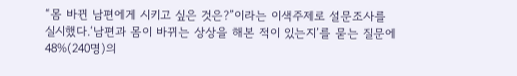“몸 바뀐 남편에게 시키고 싶은 것은?”이라는 이색주제로 설문조사를 실시했다.‘남편과 몸이 바뀌는 상상을 해본 적이 있는지’를 묻는 질문에 48%(240명)의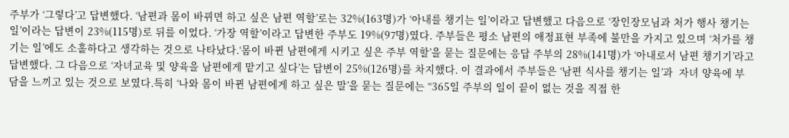주부가 ‘그렇다’고 답변했다. ‘남편과 몸이 바뀌면 하고 싶은 남편 역할’로는 32%(163명)가 ‘아내를 챙기는 일’이라고 답변했고 다음으로 ‘장인장모님과 처가 행사 챙기는 일’이라는 답변이 23%(115명)로 뒤를 이었다. ‘가장 역할’이라고 답변한 주부도 19%(97명)였다. 주부들은 평소 남편의 애정표현 부족에 불만을 가지고 있으며 ‘처가를 챙기는 일’에도 소홀하다고 생각하는 것으로 나타났다.‘몸이 바뀐 남편에게 시키고 싶은 주부 역할’을 묻는 질문에는 응답 주부의 28%(141명)가 ‘아내로서 남편 챙기기’라고 답변했다. 그 다음으로 ‘자녀교육 및 양육을 남편에게 맡기고 싶다’는 답변이 25%(126명)를 차지했다. 이 결과에서 주부들은 ‘남편 식사를 챙기는 일’과  자녀 양육에 부담을 느끼고 있는 것으로 보였다.특히 ‘나와 몸이 바뀐 남편에게 하고 싶은 말’을 묻는 질문에는 “365일 주부의 일이 끝이 없는 것을 직접 한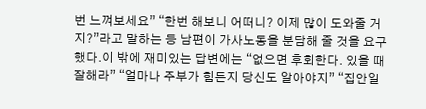번 느껴보세요” “한번 해보니 어떠니? 이제 많이 도와줄 거지?”라고 말하는 등 남편이 가사노동을 분담해 줄 것을 요구했다.이 밖에 재미있는 답변에는 “없으면 후회한다. 있을 때 잘해라” “얼마나 주부가 힘든지 당신도 알아야지” “집안일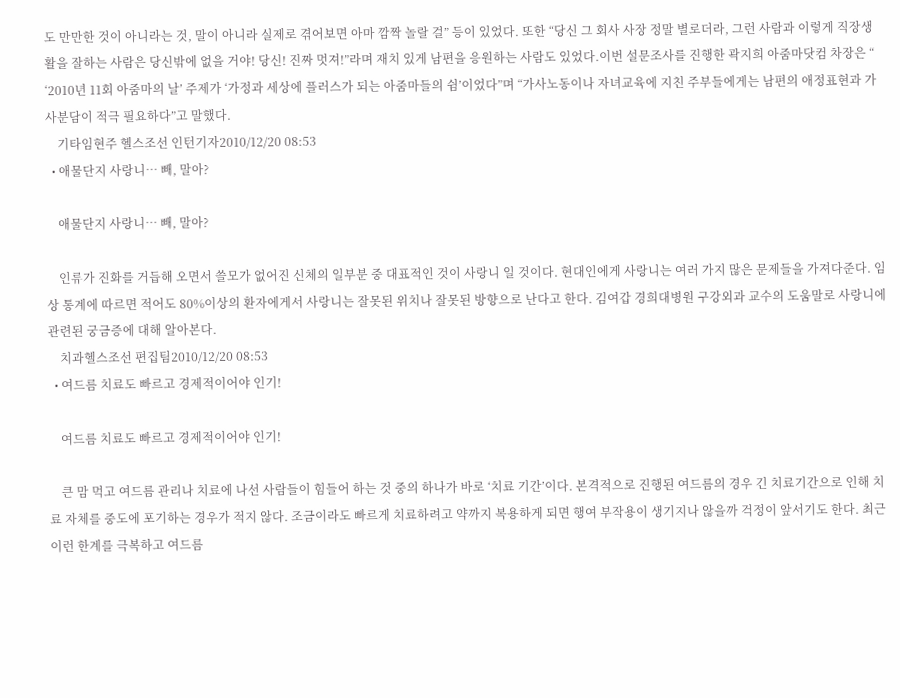도 만만한 것이 아니라는 것, 말이 아니라 실제로 겪어보면 아마 깜짝 놀랄 걸” 등이 있었다. 또한 “당신 그 회사 사장 정말 별로더라, 그런 사람과 이렇게 직장생활을 잘하는 사람은 당신밖에 없을 거야! 당신! 진짜 멋져!”라며 재치 있게 남편을 응원하는 사람도 있었다.이번 설문조사를 진행한 곽지희 아줌마닷컴 차장은 “ ‘2010년 11회 아줌마의 날’ 주제가 ‘가정과 세상에 플러스가 되는 아줌마들의 쉼’이었다”며 “가사노동이나 자녀교육에 지친 주부들에게는 남편의 애정표현과 가사분담이 적극 필요하다”고 말했다.
    기타임현주 헬스조선 인턴기자2010/12/20 08:53
  • 애물단지 사랑니… 빼, 말아?

    애물단지 사랑니… 빼, 말아?

    인류가 진화를 거듭해 오면서 쓸모가 없어진 신체의 일부분 중 대표적인 것이 사랑니 일 것이다. 현대인에게 사랑니는 여러 가지 많은 문제들을 가져다준다. 임상 통계에 따르면 적어도 80%이상의 환자에게서 사랑니는 잘못된 위치나 잘못된 방향으로 난다고 한다. 김여갑 경희대병원 구강외과 교수의 도움말로 사랑니에 관련된 궁금증에 대해 알아본다.
    치과헬스조선 편집팀2010/12/20 08:53
  • 여드름 치료도 빠르고 경제적이어야 인기!

    여드름 치료도 빠르고 경제적이어야 인기!

    큰 맘 먹고 여드름 관리나 치료에 나선 사람들이 힘들어 하는 것 중의 하나가 바로 ‘치료 기간’이다. 본격적으로 진행된 여드름의 경우 긴 치료기간으로 인해 치료 자체를 중도에 포기하는 경우가 적지 않다. 조금이라도 빠르게 치료하려고 약까지 복용하게 되면 행여 부작용이 생기지나 않을까 걱정이 앞서기도 한다. 최근 이런 한계를 극복하고 여드름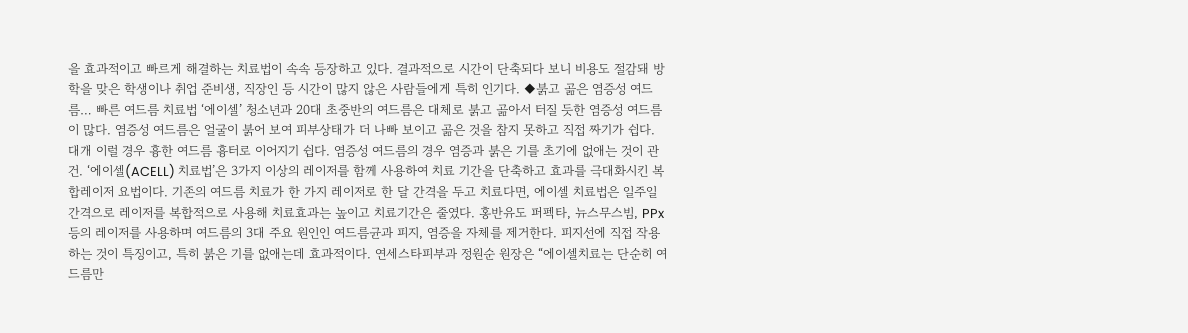을 효과적이고 빠르게 해결하는 치료법이 속속 등장하고 있다. 결과적으로 시간이 단축되다 보니 비용도 절감돼 방학을 맞은 학생이나 취업 준비생, 직장인 등 시간이 많지 않은 사람들에게 특히 인기다. ◆붉고 곪은 염증성 여드름… 빠른 여드름 치료법 ‘에이셀’ 청소년과 20대 초중반의 여드름은 대체로 붉고 곪아서 터질 듯한 염증성 여드름이 많다. 염증성 여드름은 얼굴이 붉어 보여 피부상태가 더 나빠 보이고 곪은 것을 참지 못하고 직접 짜기가 쉽다. 대개 이럴 경우 흉한 여드름 흉터로 이어지기 쉽다. 염증성 여드름의 경우 염증과 붉은 기를 초기에 없애는 것이 관건. ‘에이셀(ACELL) 치료법’은 3가지 이상의 레이저를 함께 사용하여 치료 기간을 단축하고 효과를 극대화시킨 복합레이저 요법이다. 기존의 여드름 치료가 한 가지 레이저로 한 달 간격을 두고 치료다면, 에이셀 치료법은 일주일 간격으로 레이저를 복합적으로 사용해 치료효과는 높이고 치료기간은 줄였다. 홍반유도 퍼펙타, 뉴스무스빔, PPx 등의 레이저를 사용하며 여드름의 3대 주요 원인인 여드름균과 피지, 염증을 자체를 제거한다. 피지선에 직접 작용하는 것이 특징이고, 특히 붉은 기를 없애는데 효과적이다. 연세스타피부과 정원순 원장은 “에이셀치료는 단순히 여드름만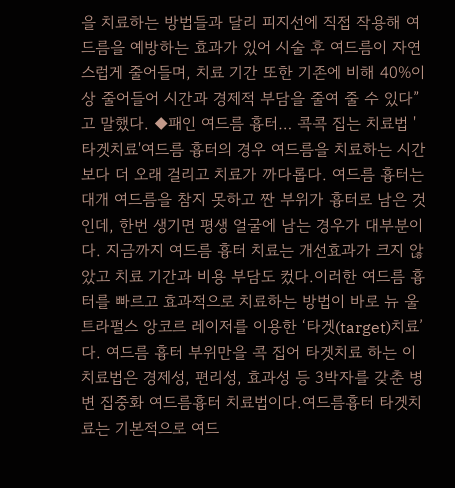을 치료하는 방법들과 달리 피지선에 직접 작용해 여드름을 예방하는 효과가 있어 시술 후 여드름이 자연스럽게 줄어들며, 치료 기간 또한 기존에 비해 40%이상 줄어들어 시간과 경제적 부담을 줄여 줄 수 있다”고 말했다. ◆패인 여드름 흉터… 콕콕 집는 치료법 '타겟치료'여드름 흉터의 경우 여드름을 치료하는 시간보다 더 오래 걸리고 치료가 까다롭다. 여드름 흉터는 대개 여드름을 참지 못하고 짠 부위가 흉터로 남은 것인데, 한번 생기면 평생 얼굴에 남는 경우가 대부분이다. 지금까지 여드름 흉터 치료는 개선효과가 크지 않았고 치료 기간과 비용 부담도 컸다.이러한 여드름 흉터를 빠르고 효과적으로 치료하는 방법이 바로 뉴 울트라펄스 앙코르 레이저를 이용한 ‘타겟(target)치료’다. 여드름 흉터 부위만을 콕 집어 타겟치료 하는 이 치료법은 경제성, 편리성, 효과성 등 3박자를 갖춘 병변 집중화 여드름흉터 치료법이다.여드름흉터 타겟치료는 기본적으로 여드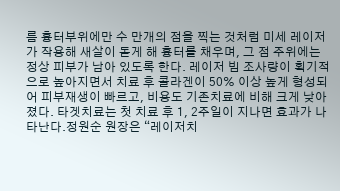름 흉터부위에만 수 만개의 점을 찍는 것처럼 미세 레이저가 작용해 새살이 돋게 해 흉터를 채우며, 그 점 주위에는 정상 피부가 남아 있도록 한다. 레이저 빔 조사량이 획기적으로 높아지면서 치료 후 콜라겐이 50% 이상 높게 형성되어 피부재생이 빠르고, 비용도 기존치료에 비해 크게 낮아졌다. 타겟치료는 첫 치료 후 1, 2주일이 지나면 효과가 나타난다.정원순 원장은 “레이저치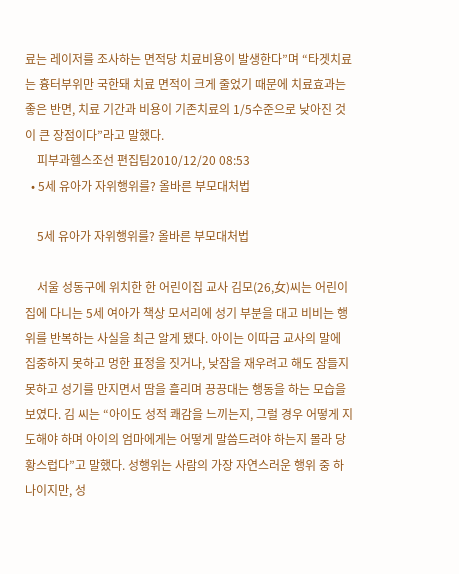료는 레이저를 조사하는 면적당 치료비용이 발생한다”며 “타겟치료는 흉터부위만 국한돼 치료 면적이 크게 줄었기 때문에 치료효과는 좋은 반면, 치료 기간과 비용이 기존치료의 1/5수준으로 낮아진 것이 큰 장점이다”라고 말했다.
    피부과헬스조선 편집팀2010/12/20 08:53
  • 5세 유아가 자위행위를? 올바른 부모대처법

    5세 유아가 자위행위를? 올바른 부모대처법

    서울 성동구에 위치한 한 어린이집 교사 김모(26,女)씨는 어린이집에 다니는 5세 여아가 책상 모서리에 성기 부분을 대고 비비는 행위를 반복하는 사실을 최근 알게 됐다. 아이는 이따금 교사의 말에 집중하지 못하고 멍한 표정을 짓거나, 낮잠을 재우려고 해도 잠들지 못하고 성기를 만지면서 땀을 흘리며 끙끙대는 행동을 하는 모습을 보였다. 김 씨는 “아이도 성적 쾌감을 느끼는지, 그럴 경우 어떻게 지도해야 하며 아이의 엄마에게는 어떻게 말씀드려야 하는지 몰라 당황스럽다”고 말했다. 성행위는 사람의 가장 자연스러운 행위 중 하나이지만, 성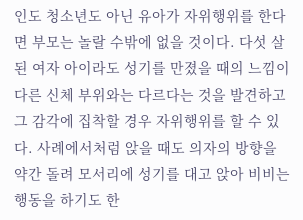인도 청소년도 아닌 유아가 자위행위를 한다면 부모는 놀랄 수밖에 없을 것이다. 다섯 살 된 여자 아이라도 성기를 만졌을 때의 느낌이 다른 신체 부위와는 다르다는 것을 발견하고 그 감각에 집착할 경우 자위행위를 할 수 있다. 사례에서처럼 앉을 때도 의자의 방향을 약간 돌려 모서리에 성기를 대고 앉아 비비는 행동을 하기도 한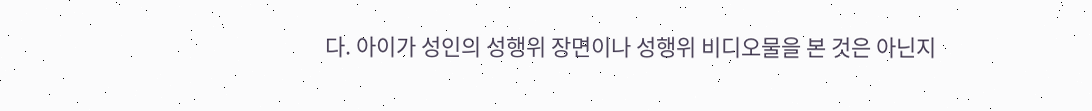다. 아이가 성인의 성행위 장면이나 성행위 비디오물을 본 것은 아닌지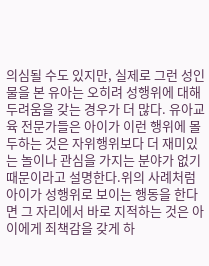의심될 수도 있지만, 실제로 그런 성인물을 본 유아는 오히려 성행위에 대해 두려움을 갖는 경우가 더 많다. 유아교육 전문가들은 아이가 이런 행위에 몰두하는 것은 자위행위보다 더 재미있는 놀이나 관심을 가지는 분야가 없기 때문이라고 설명한다.위의 사례처럼 아이가 성행위로 보이는 행동을 한다면 그 자리에서 바로 지적하는 것은 아이에게 죄책감을 갖게 하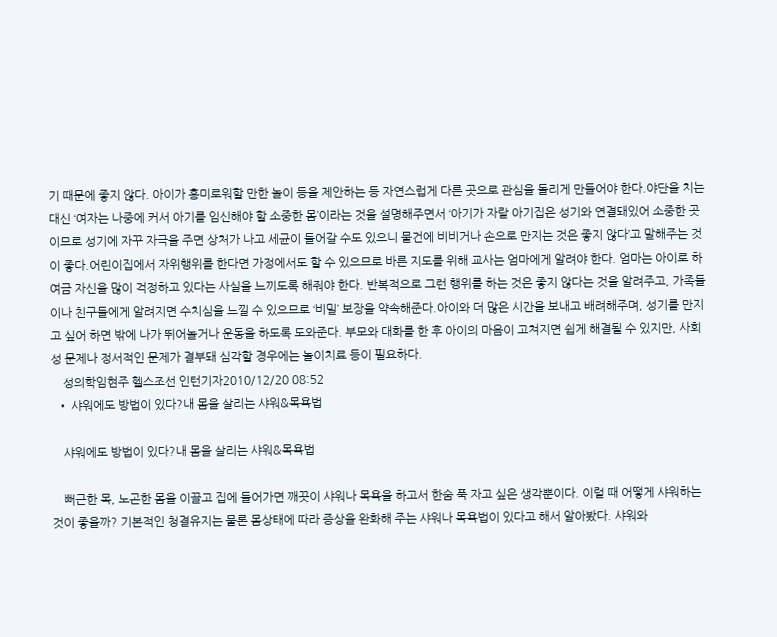기 때문에 좋지 않다. 아이가 흥미로워할 만한 놀이 등을 제안하는 등 자연스럽게 다른 곳으로 관심을 돌리게 만들어야 한다.야단을 치는 대신 ‘여자는 나중에 커서 아기를 임신해야 할 소중한 몸’이라는 것을 설명해주면서 ‘아기가 자랄 아기집은 성기와 연결돼있어 소중한 곳이므로 성기에 자꾸 자극을 주면 상처가 나고 세균이 들어갈 수도 있으니 물건에 비비거나 손으로 만지는 것은 좋지 않다’고 말해주는 것이 좋다.어린이집에서 자위행위를 한다면 가정에서도 할 수 있으므로 바른 지도를 위해 교사는 엄마에게 알려야 한다. 엄마는 아이로 하여금 자신을 많이 걱정하고 있다는 사실을 느끼도록 해줘야 한다. 반복적으로 그런 행위를 하는 것은 좋지 않다는 것을 알려주고, 가족들이나 친구들에게 알려지면 수치심을 느낄 수 있으므로 ‘비밀’ 보장을 약속해준다.아이와 더 많은 시간을 보내고 배려해주며, 성기를 만지고 싶어 하면 밖에 나가 뛰어놀거나 운동을 하도록 도와준다. 부모와 대화를 한 후 아이의 마음이 고쳐지면 쉽게 해결될 수 있지만, 사회성 문제나 정서적인 문제가 결부돼 심각할 경우에는 놀이치료 등이 필요하다.
    성의학임현주 헬스조선 인턴기자2010/12/20 08:52
  • 샤워에도 방법이 있다?내 몸을 살리는 샤워&목욕법

    샤워에도 방법이 있다?내 몸을 살리는 샤워&목욕법

    뻐근한 목, 노곤한 몸을 이끌고 집에 들어가면 깨끗이 샤워나 목욕을 하고서 한숨 푹 자고 싶은 생각뿐이다. 이럴 때 어떻게 샤워하는 것이 좋을까? 기본적인 청결유지는 물론 몸상태에 따라 증상을 완화해 주는 샤워나 목욕법이 있다고 해서 알아봤다. 샤워와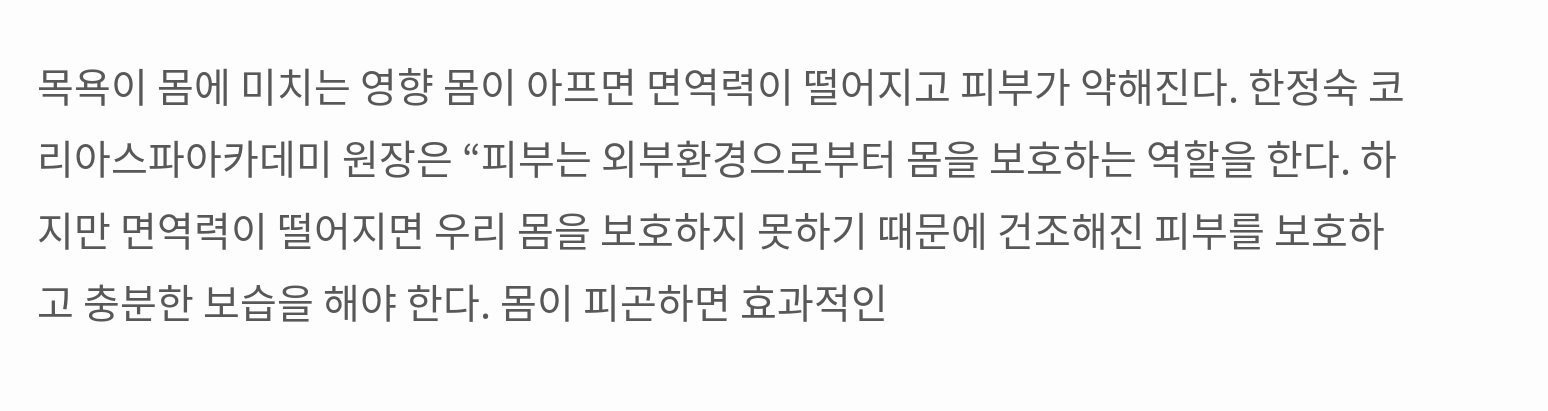목욕이 몸에 미치는 영향 몸이 아프면 면역력이 떨어지고 피부가 약해진다. 한정숙 코리아스파아카데미 원장은 “피부는 외부환경으로부터 몸을 보호하는 역할을 한다. 하지만 면역력이 떨어지면 우리 몸을 보호하지 못하기 때문에 건조해진 피부를 보호하고 충분한 보습을 해야 한다. 몸이 피곤하면 효과적인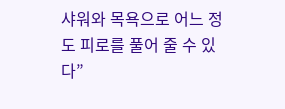샤워와 목욕으로 어느 정도 피로를 풀어 줄 수 있다”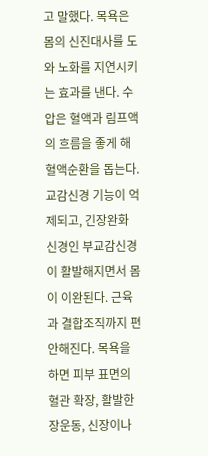고 말했다. 목욕은 몸의 신진대사를 도와 노화를 지연시키는 효과를 낸다. 수압은 혈액과 림프액의 흐름을 좋게 해 혈액순환을 돕는다. 교감신경 기능이 억제되고, 긴장완화 신경인 부교감신경이 활발해지면서 몸이 이완된다. 근육과 결합조직까지 편안해진다. 목욕을 하면 피부 표면의 혈관 확장, 활발한 장운동, 신장이나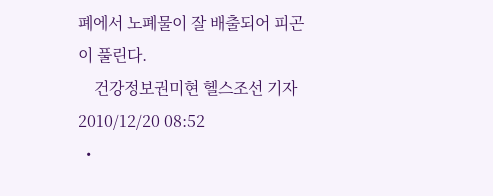폐에서 노폐물이 잘 배출되어 피곤이 풀린다.
    건강정보권미현 헬스조선 기자2010/12/20 08:52
  •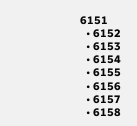6151
  • 6152
  • 6153
  • 6154
  • 6155
  • 6156
  • 6157
  • 6158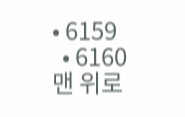• 6159
  • 6160
맨 위로